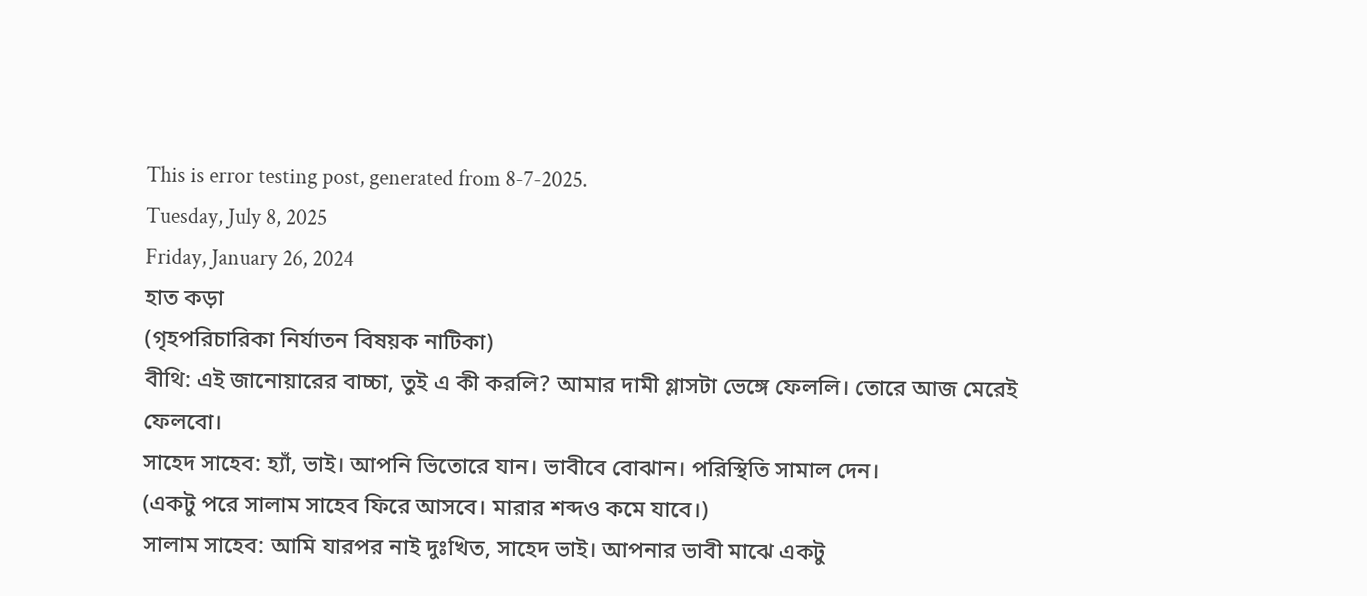This is error testing post, generated from 8-7-2025.
Tuesday, July 8, 2025
Friday, January 26, 2024
হাত কড়া
(গৃহপরিচারিকা নির্যাতন বিষয়ক নাটিকা)
বীথি: এই জানোয়ারের বাচ্চা, তুই এ কী করলি? আমার দামী গ্লাসটা ভেঙ্গে ফেললি। তোরে আজ মেরেই ফেলবো।
সাহেদ সাহেব: হ্যাঁ, ভাই। আপনি ভিতোরে যান। ভাবীবে বোঝান। পরিস্থিতি সামাল দেন।
(একটু পরে সালাম সাহেব ফিরে আসবে। মারার শব্দও কমে যাবে।)
সালাম সাহেব: আমি যারপর নাই দুঃখিত, সাহেদ ভাই। আপনার ভাবী মাঝে একটু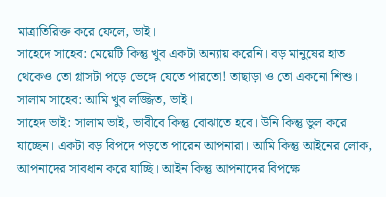মাত্রাতিরিক্ত করে ফেলে, ভাই।
সাহেদে সাহেব: মেয়েটি কিন্তু খুব একটা অন্যায় করেনি। বড় মানুষের হাত থেকেও তো গ্লাসটা পড়ে ভেঙ্গে যেতে পারতো! তাছাড়া ও তো একনো শিশু।
সালাম সাহেব: আমি খুব লজ্জিত, ভাই।
সাহেদ ভাই: সালাম ভাই, ভাবীবে কিন্তু বোঝাতে হবে। উনি কিন্তু ভুল করে যাচ্ছেন। একটা বড় বিপদে পড়তে পারেন আপনারা। আমি কিন্তু আইনের লোক, আপনাদের সাবধান করে যাচ্ছি। আইন কিন্তু আপনাদের বিপক্ষে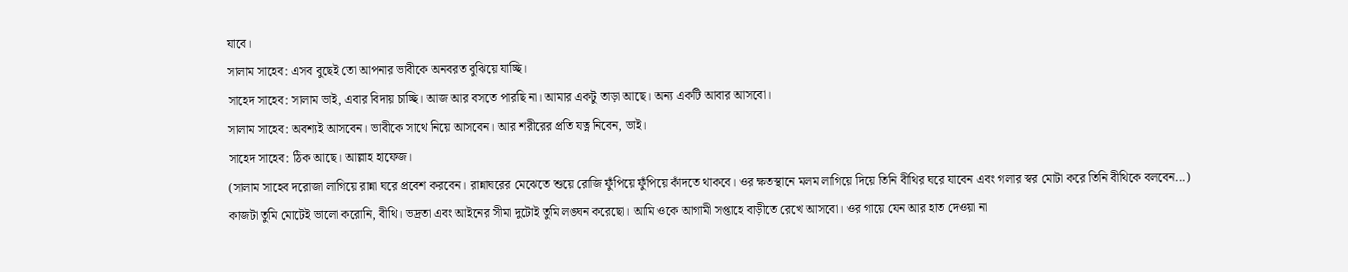যাবে।
সালাম সাহেব: এসব বুছেই তো আপনার ভাবীকে অনবরত বুঝিয়ে যাচ্ছি।
সাহেদ সাহেব: সালাম ভাই, এবার বিদায় চাচ্ছি। আজ আর বসতে পারছি না। আমার একটু তাড়া আছে। অন্য একটি আবার আসবো।
সালাম সাহেব: অবশ্যই আসবেন। ভাবীকে সাথে নিয়ে আসবেন। আর শরীরের প্রতি যত্ন নিবেন, ভাই।
সাহেদ সাহেব: ঠিক আছে। আল্লাহ হাফেজ।
(সালাম সাহেব দরোজা লাগিয়ে রান্না ঘরে প্রবেশ করবেন। রান্নাঘরের মেঝেতে শুয়ে রোজি ফুঁপিয়ে ফুঁপিয়ে কাঁদতে থাকবে। ওর ক্ষতস্থানে মলম লাগিয়ে দিয়ে তিনি বীথির ঘরে যাবেন এবং গলার স্বর মোটা করে তিনি বীথিকে বলবেন...)
কাজটা তুমি মোটেই ভালো করোনি, বীথি। ভদ্রতা এবং আইনের সীমা দুটোই তুমি লঙ্ঘন করেছো। আমি ওকে আগামী সপ্তাহে বাড়ীতে রেখে আসবো। ওর গায়ে যেন আর হাত দেওয়া না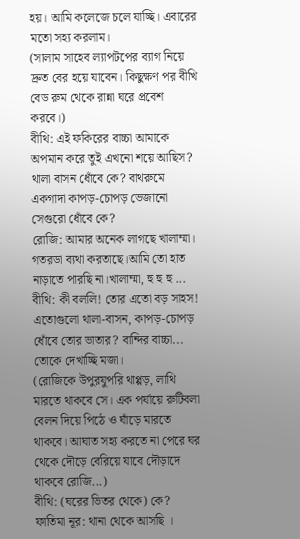হয়। আমি কলেজে চলে যাচ্ছি। এবারের মতো সহ্য করলাম।
(সালাম সাহেব ল্যাপটপের ব্যাগ নিয়ে দ্রুত বের হয়ে যাবেন। কিছুক্ষণ পর বীখি বেড রুম থেকে রান্না ঘরে প্রবেশ করবে।)
বীথি: এই ফকিরের বাচ্চা আমাকে অপমান করে তুই এখনো শয়ে আছিস? থালা বাসন ধোঁবে কে? বাথরুমে একগাদা কাপড়-চোপড় ভেজানো সেগুরো ধোঁবে কে?
রোজি: আমার অনেক লাগছে খালাম্মা। গতরডা ব্যথা করতাছে।আমি তো হাত নাড়াতে পারছি না।খালাম্মা, হু হু হু ...
বীথি: কী বললি! তোর এতো বড় সাহস! এতোগুলো থালা-বাসন, কাপড়-চোপড় ধোঁবে তোর ভাতার? বান্দির বাচ্চা... তোকে দেখাচ্ছি মজা।
(রোজিকে উপুরযুপরি থাপ্পড়, লাথি মারতে থাকবে সে। এক পর্যায়ে রুটিবলা বেলন দিয়ে পিঠে ও ঘাঁড়ে মারতে থাকবে। আঘাত সহ্য করতে না পেরে ঘর থেকে দৌড়ে বেরিয়ে যাবে দৌড়াদে থাকবে রোজি...)
বীথি: (ঘরের ভিতর থেকে) কে?
ফাতিমা নূর: থানা থেকে আসছি ।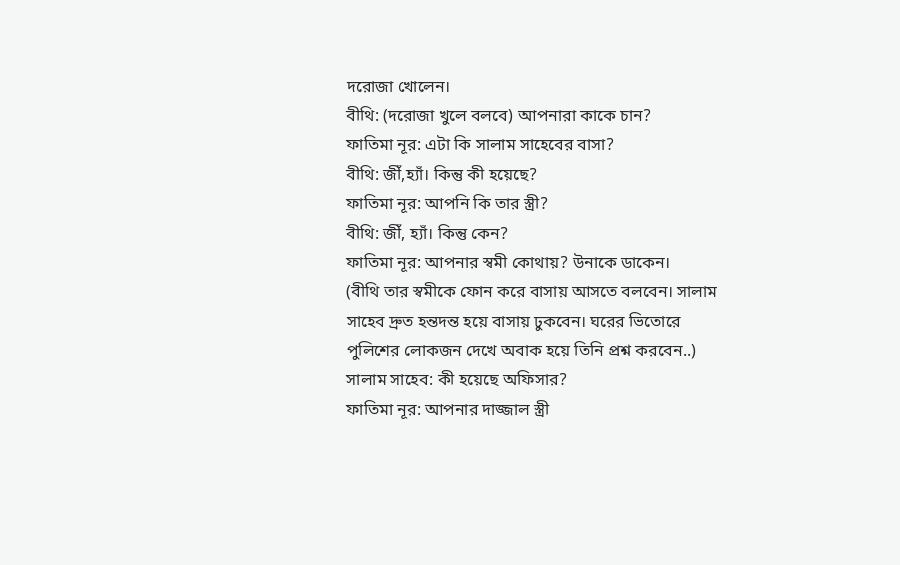দরোজা খোলেন।
বীথি: (দরোজা খুলে বলবে) আপনারা কাকে চান?
ফাতিমা নূর: এটা কি সালাম সাহেবের বাসা?
বীথি: জীঁ,হ্যাঁ। কিন্তু কী হয়েছে?
ফাতিমা নূর: আপনি কি তার স্ত্রী?
বীথি: জীঁ, হ্যাঁ। কিন্তু কেন?
ফাতিমা নূর: আপনার স্বমী কোথায়? উনাকে ডাকেন।
(বীথি তার স্বমীকে ফোন করে বাসায় আসতে বলবেন। সালাম সাহেব দ্রুত হন্তদন্ত হয়ে বাসায় ঢুকবেন। ঘরের ভিতোরে পুলিশের লোকজন দেখে অবাক হয়ে তিনি প্রশ্ন করবেন..)
সালাম সাহেব: কী হয়েছে অফিসার?
ফাতিমা নূর: আপনার দাজ্জাল স্ত্রী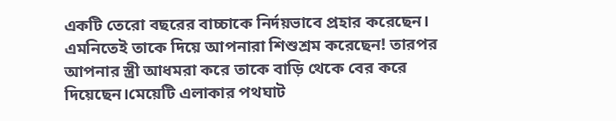একটি তেরো বছরের বাচ্চাকে নির্দয়ভাবে প্রহার করেছেন। এমনিতেই তাকে দিয়ে আপনারা শিশুশ্রম করেছেন! তারপর আপনার স্ত্রী আধমরা করে তাকে বাড়ি থেকে বের করে দিয়েছেন।মেয়েটি এলাকার পথঘাট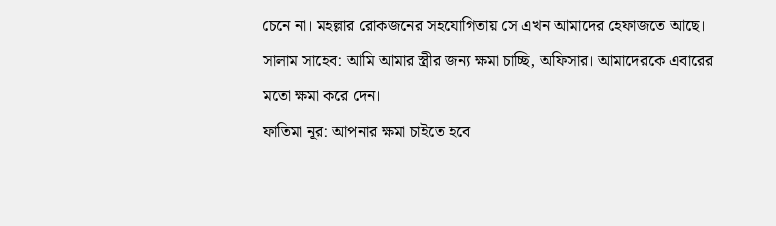চেনে না। মহল্লার রোকজনের সহযোগিতায় সে এখন আমাদের হেফাজতে আছে।
সালাম সাহেব: আমি আমার স্ত্রীর জন্য ক্ষমা চাচ্ছি, অফিসার। আমাদেরকে এবারের মতো ক্ষমা করে দেন।
ফাতিমা নূর: আপনার ক্ষমা চাইতে হবে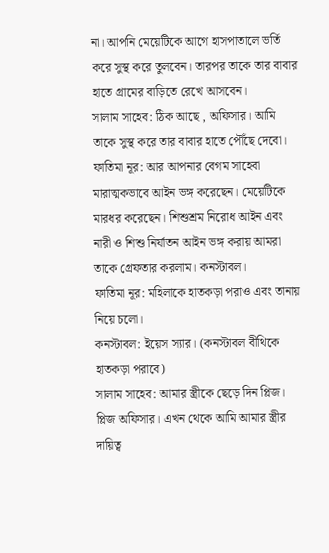না। আপনি মেয়েটিকে আগে হাসপাতালে ভর্তি করে সুস্থ করে তুলবেন। তারপর তাকে তার বাবার হাতে গ্রামের বাড়িতে রেখে আসবেন।
সালাম সাহেব: ঠিক আছে , অফিসার। আমি তাকে সুস্থ করে তার বাবার হাতে পৌঁছে দেবো।
ফাতিমা নূর: আর আপনার বেগম সাহেবা মারাত্মকভাবে আইন ভঙ্গ করেছেন। মেয়েটিকে মারধর করেছেন। শিশুশ্রম নিরোধ আইন এবং নারী ও শিশু নির্যাতন আইন ভঙ্গ করায় আমরা তাকে গ্রেফতার করলাম। কনস্টাবল।
ফাতিমা নূর: মহিলাকে হাতকড়া পরাও এবং তানায় নিয়ে চলো।
কনস্টাবল: ইয়েস স্যার। (কনস্টাবল বীথিকে হাতকড়া পরাবে)
সালাম সাহেব: আমার স্ত্রীকে ছেড়ে দিন প্লিজ। প্লিজ অফিসার। এখন থেকে আমি আমার স্ত্রীর দায়িত্ব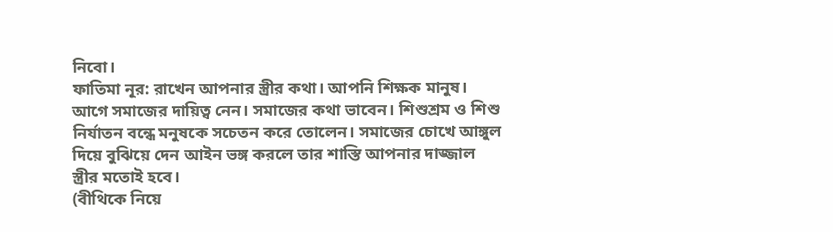নিবো।
ফাতিমা নূর: রাখেন আপনার স্ত্রীর কথা। আপনি শিক্ষক মানুষ। আগে সমাজের দায়িত্ব নেন। সমাজের কথা ভাবেন। শিশুশ্রম ও শিশু নির্যাতন বন্ধে মনুষকে সচেতন করে তোলেন। সমাজের চোখে আঙ্গুল দিয়ে বুঝিয়ে দেন আইন ভঙ্গ করলে তার শাস্তি আপনার দাজ্জাল স্ত্রীর মতোই হবে।
(বীথিকে নিয়ে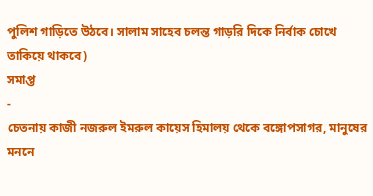পুলিশ গাড়িতে উঠবে। সালাম সাহেব চলন্ত গাড়রি দিকে নির্বাক চোখে তাকিয়ে থাকবে)
সমাপ্ত
-
চেতনায় কাজী নজরুল ইমরুল কায়েস হিমালয় থেকে বঙ্গোপসাগর, মানুষের মননে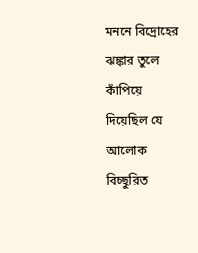মননে বিদ্রোহের ঝঙ্কার তুলে কাঁপিয়ে দিয়েছিল যে আলোক বিচ্ছুরিত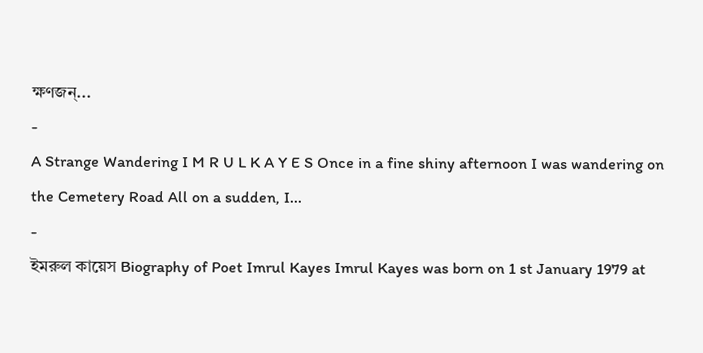ক্ষণজন্...
-
A Strange Wandering I M R U L K A Y E S Once in a fine shiny afternoon I was wandering on the Cemetery Road All on a sudden, I...
-
ইমরুল কায়েস Biography of Poet Imrul Kayes Imrul Kayes was born on 1 st January 1979 at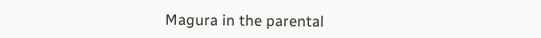Magura in the parental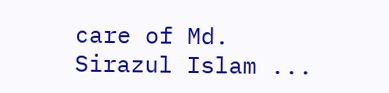care of Md. Sirazul Islam ...